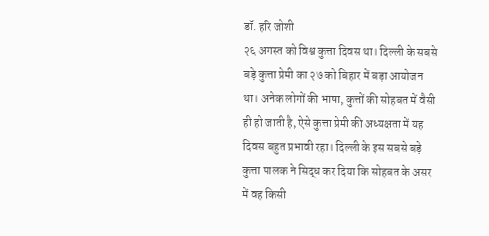डॉ. हरि जोशी
२६ अगस्त को विश्व कुत्ता दिवस था। दिल्ली के सबसे बड़े कुत्ता प्रेमी का २७ को बिहार में बड़ा आयोजन था। अनेक लोगों की भाषा, कुत्तों की सोहबत में वैसी ही हो जाती है, ऐसे कुत्ता प्रेमी की अध्यक्षता में यह दिवस बहुत प्रभावी रहा। दिल्ली के इस सबसे बड़े कुत्ता पालक ने सिद्ध कर दिया कि सोहबत के असर में वह किसी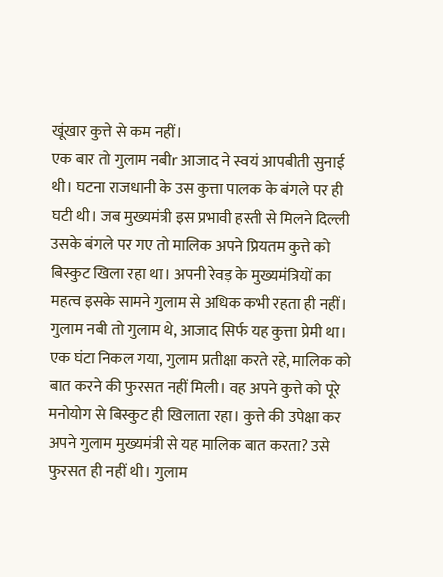खूंखार कुत्ते से कम नहीं।
एक बार तो गुलाम नबीr आजाद ने स्वयं आपबीती सुनाई थी। घटना राजधानी के उस कुत्ता पालक के बंगले पर ही घटी थी। जब मुख्यमंत्री इस प्रभावी हस्ती से मिलने दिल्ली उसके बंगले पर गए तो मालिक अपने प्रियतम कुत्ते को बिस्कुट खिला रहा था। अपनी रेवड़ के मुख्यमंत्रियों का महत्व इसके सामने गुलाम से अधिक कभी रहता ही नहीं। गुलाम नबी तो गुलाम थे, आजाद सिर्फ यह कुत्ता प्रेमी था। एक घंटा निकल गया, गुलाम प्रतीक्षा करते रहे, मालिक को बात करने की फुरसत नहीं मिली। वह अपने कुत्ते को पूरे मनोयोग से बिस्कुट ही खिलाता रहा। कुत्ते की उपेक्षा कर अपने गुलाम मुख्यमंत्री से यह मालिक बात करता? उसे फुरसत ही नहीं थी। गुलाम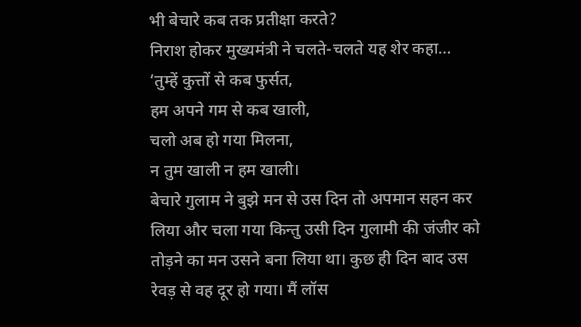भी बेचारे कब तक प्रतीक्षा करते?
निराश होकर मुख्यमंत्री ने चलते-चलते यह शेर कहा…
‘तुम्हें कुत्तों से कब फुर्सत,
हम अपने गम से कब खाली,
चलो अब हो गया मिलना,
न तुम खाली न हम खाली।
बेचारे गुलाम ने बुझे मन से उस दिन तो अपमान सहन कर लिया और चला गया किन्तु उसी दिन गुलामी की जंजीर को तोड़ने का मन उसने बना लिया था। कुछ ही दिन बाद उस रेवड़ से वह दूर हो गया। मैं लॉस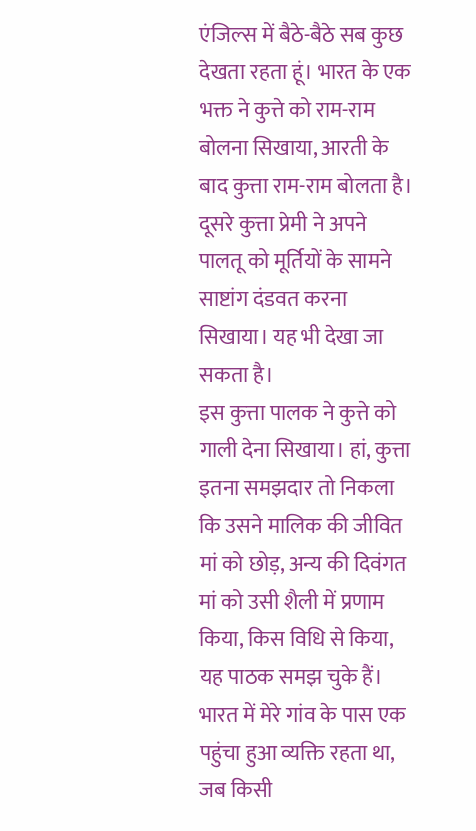एंजिल्स में बैठे-बैठे सब कुछ देखता रहता हूं। भारत के एक भक्त ने कुत्ते को राम-राम बोलना सिखाया, आरती के बाद कुत्ता राम-राम बोलता है। दूसरे कुत्ता प्रेमी ने अपने पालतू को मूर्तियों के सामने साष्टांग दंडवत करना सिखाया। यह भी देखा जा सकता है।
इस कुत्ता पालक ने कुत्ते को गाली देना सिखाया। हां, कुत्ता इतना समझदार तो निकला कि उसने मालिक की जीवित मां को छोड़, अन्य की दिवंगत मां को उसी शैली में प्रणाम किया, किस विधि से किया, यह पाठक समझ चुके हैं। भारत में मेरे गांव के पास एक पहुंचा हुआ व्यक्ति रहता था, जब किसी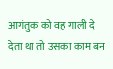आगंतुक को वह गाली दे देता था तो उसका काम बन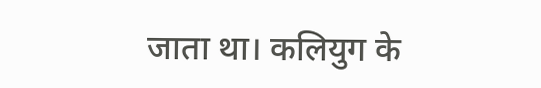जाता था। कलियुग के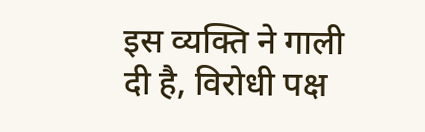इस व्यक्ति ने गाली दी है, विरोधी पक्ष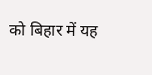को बिहार में यह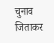चुनाव जिताकर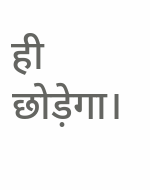ही छोड़ेगा।